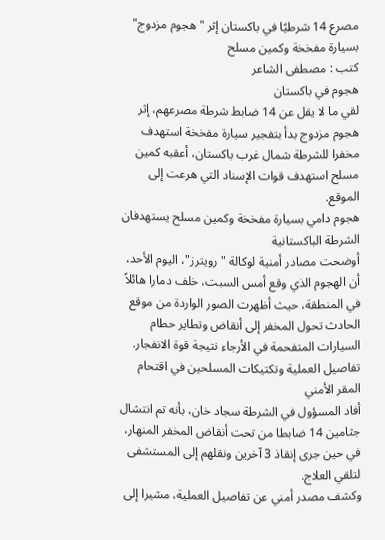مصرع 14 شرطيًا في باكستان إثر "هجوم مزدوج" بسيارة مفخخة وكمين مسلح
كتب : مصطفى الشاعر
هجوم في باكستان
لقي ما لا يقل عن 14 ضابط شرطة مصرعهم، إثر هجوم مزدوج بدأ بتفجير سيارة مفخخة استهدف مخفرا للشرطة شمال غرب باكستان، أعقبه كمين مسلح استهدف قوات الإسناد التي هرعت إلى الموقع.
هجوم دامي بسيارة مفخخة وكمين مسلح يستهدفان الشرطة الباكستانية
أوضحت مصادر أمنية لوكالة "رويترز"، اليوم الأحد، أن الهجوم الذي وقع أمس السبت، خلف دمارا هائلاً في المنطقة، حيث أظهرت الصور الواردة من موقع الحادث تحول المخفر إلى أنقاض وتطاير حطام السيارات المتفحمة في الأرجاء نتيجة قوة الانفجار.
تفاصيل العملية وتكتيكات المسلحين في اقتحام المقر الأمني
أفاد المسؤول في الشرطة سجاد خان، بأنه تم انتشال جثامين 14 ضابطا من تحت أنقاض المخفر المنهار، في حين جرى إنقاذ 3 آخرين ونقلهم إلى المستشفى لتلقي العلاج.
وكشف مصدر أمني عن تفاصيل العملية، مشيرا إلى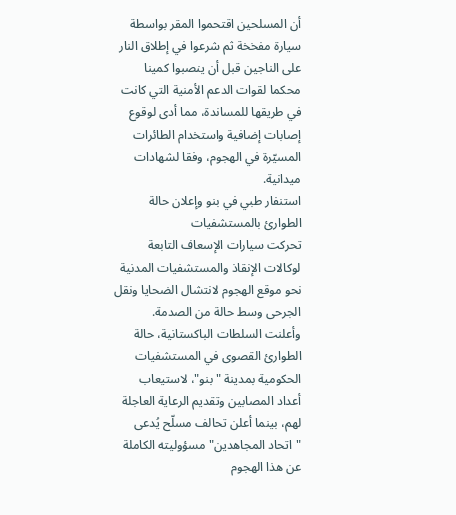أن المسلحين اقتحموا المقر بواسطة سيارة مفخخة ثم شرعوا في إطلاق النار على الناجين قبل أن ينصبوا كمينا محكما لقوات الدعم الأمنية التي كانت في طريقها للمساندة، مما أدى لوقوع إصابات إضافية واستخدام الطائرات المسيّرة في الهجوم، وفقا لشهادات ميدانية.
استنفار طبي في بنو وإعلان حالة الطوارئ بالمستشفيات
تحركت سيارات الإسعاف التابعة لوكالات الإنقاذ والمستشفيات المدنية نحو موقع الهجوم لانتشال الضحايا ونقل الجرحى وسط حالة من الصدمة.
وأعلنت السلطات الباكستانية، حالة الطوارئ القصوى في المستشفيات الحكومية بمدينة "بنو"، لاستيعاب أعداد المصابين وتقديم الرعاية العاجلة لهم، بينما أعلن تحالف مسلّح يُدعى "اتحاد المجاهدين" مسؤوليته الكاملة عن هذا الهجوم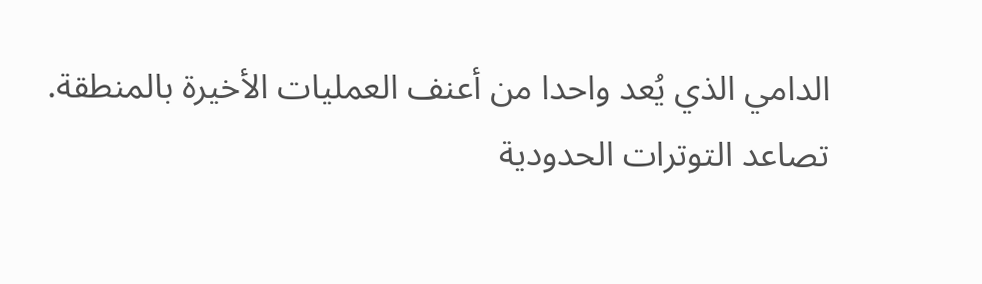الدامي الذي يُعد واحدا من أعنف العمليات الأخيرة بالمنطقة.
تصاعد التوترات الحدودية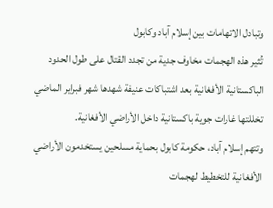وتبادل الاتهامات بين إسلام آباد وكابول
تُثير هذه الهجمات مخاوف جدية من تجدد القتال على طول الحدود الباكستانية الأفغانية بعد اشتباكات عنيفة شهدها شهر فبراير الماضي تخللتها غارات جوية باكستانية داخل الأراضي الأفغانية.
وتتهم إسلام آباد، حكومة كابول بحماية مسلحين يستخدمون الأراضي الأفغانية للتخطيط لهجمات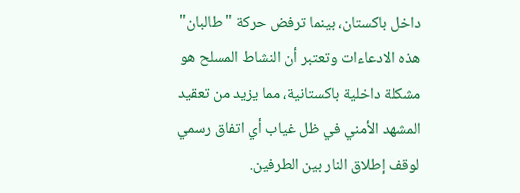داخل باكستان، بينما ترفض حركة "طالبان" هذه الادعاءات وتعتبر أن النشاط المسلح هو مشكلة داخلية باكستانية، مما يزيد من تعقيد المشهد الأمني في ظل غياب أي اتفاق رسمي لوقف إطلاق النار بين الطرفين.